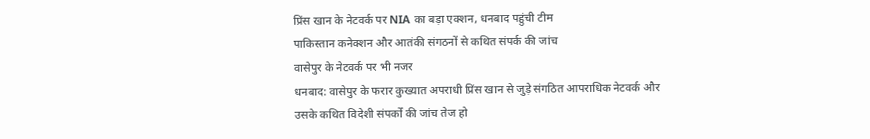प्रिंस खान के नेटवर्क पर NIA का बड़ा एक्शन, धनबाद पहुंची टीम
पाकिस्तान कनेक्शन और आतंकी संगठनों से कथित संपर्क की जांच
वासेपुर के नेटवर्क पर भी नजर
धनबाद: वासेपुर के फरार कुख्यात अपराधी प्रिंस खान से जुड़े संगठित आपराधिक नेटवर्क और उसके कथित विदेशी संपर्कों की जांच तेज हो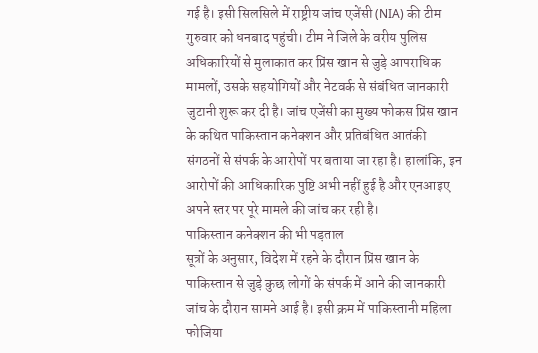गई है। इसी सिलसिले में राष्ट्रीय जांच एजेंसी (NIA) की टीम गुरुवार को धनबाद पहुंची। टीम ने जिले के वरीय पुलिस अधिकारियों से मुलाकात कर प्रिंस खान से जुड़े आपराधिक मामलों, उसके सहयोगियों और नेटवर्क से संबंधित जानकारी जुटानी शुरू कर दी है। जांच एजेंसी का मुख्य फोकस प्रिंस खान के कथित पाकिस्तान कनेक्शन और प्रतिबंधित आतंकी संगठनों से संपर्क के आरोपों पर बताया जा रहा है। हालांकि, इन आरोपों की आधिकारिक पुष्टि अभी नहीं हुई है और एनआइए अपने स्तर पर पूरे मामले की जांच कर रही है।
पाकिस्तान कनेक्शन की भी पड़ताल
सूत्रों के अनुसार, विदेश में रहने के दौरान प्रिंस खान के पाकिस्तान से जुड़े कुछ लोगों के संपर्क में आने की जानकारी जांच के दौरान सामने आई है। इसी क्रम में पाकिस्तानी महिला फोजिया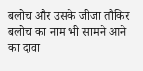बलोच और उसके जीजा तौकिर बलोच का नाम भी सामने आने का दावा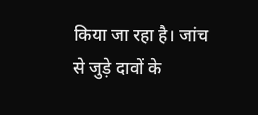किया जा रहा है। जांच से जुड़े दावों के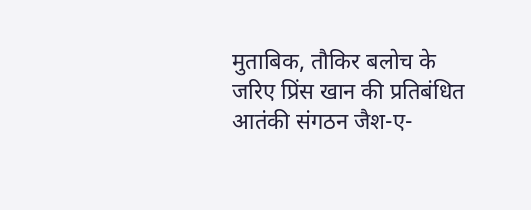मुताबिक, तौकिर बलोच के जरिए प्रिंस खान की प्रतिबंधित आतंकी संगठन जैश-ए-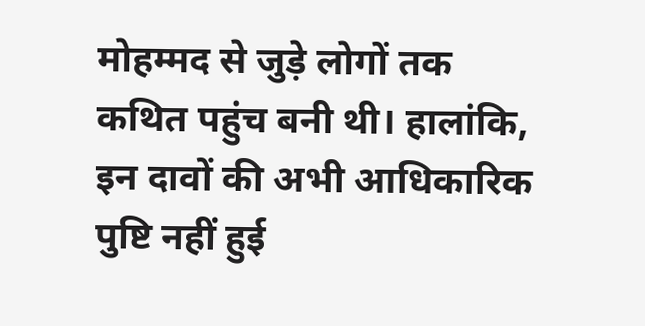मोहम्मद से जुड़े लोगों तक कथित पहुंच बनी थी। हालांकि, इन दावों की अभी आधिकारिक पुष्टि नहीं हुई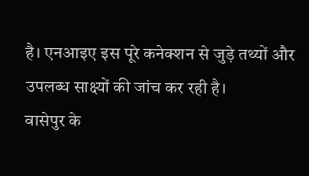है। एनआइए इस पूरे कनेक्शन से जुड़े तथ्यों और उपलब्ध साक्ष्यों की जांच कर रही है।
वासेपुर के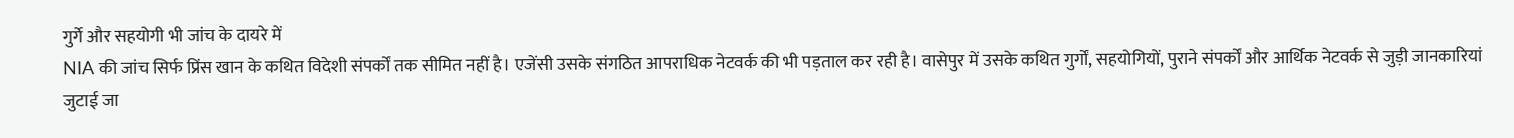गुर्गे और सहयोगी भी जांच के दायरे में
NIA की जांच सिर्फ प्रिंस खान के कथित विदेशी संपर्कों तक सीमित नहीं है। एजेंसी उसके संगठित आपराधिक नेटवर्क की भी पड़ताल कर रही है। वासेपुर में उसके कथित गुर्गों, सहयोगियों, पुराने संपर्कों और आर्थिक नेटवर्क से जुड़ी जानकारियां जुटाई जा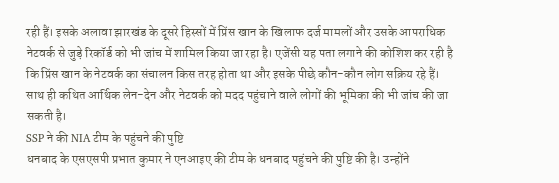रही हैं। इसके अलावा झारखंड के दूसरे हिस्सों में प्रिंस खान के खिलाफ दर्ज मामलों और उसके आपराधिक नेटवर्क से जुड़े रिकॉर्ड को भी जांच में शामिल किया जा रहा है। एजेंसी यह पता लगाने की कोशिश कर रही है कि प्रिंस खान के नेटवर्क का संचालन किस तरह होता था और इसके पीछे कौन-कौन लोग सक्रिय रहे हैं। साथ ही कथित आर्थिक लेन-देन और नेटवर्क को मदद पहुंचाने वाले लोगों की भूमिका की भी जांच की जा सकती है।
SSP ने की NIA टीम के पहुंचने की पुष्टि
धनबाद के एसएसपी प्रभात कुमार ने एनआइए की टीम के धनबाद पहुंचने की पुष्टि की है। उन्होंने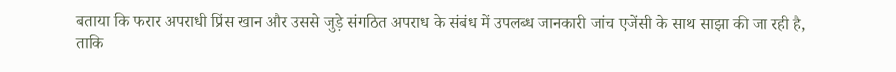बताया कि फरार अपराधी प्रिंस खान और उससे जुड़े संगठित अपराध के संबंध में उपलब्ध जानकारी जांच एजेंसी के साथ साझा की जा रही है, ताकि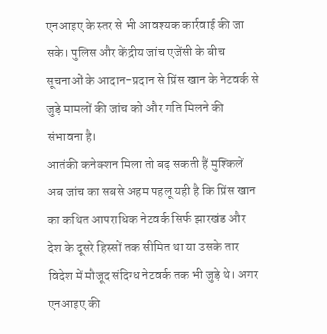एनआइए के स्तर से भी आवश्यक कार्रवाई की जा सके। पुलिस और केंद्रीय जांच एजेंसी के बीच सूचनाओं के आदान-प्रदान से प्रिंस खान के नेटवर्क से जुड़े मामलों की जांच को और गति मिलने की संभावना है।
आतंकी कनेक्शन मिला तो बढ़ सकती हैं मुश्किलें
अब जांच का सबसे अहम पहलू यही है कि प्रिंस खान का कथित आपराधिक नेटवर्क सिर्फ झारखंड और देश के दूसरे हिस्सों तक सीमित था या उसके तार विदेश में मौजूद संदिग्ध नेटवर्क तक भी जुड़े थे। अगर एनआइए की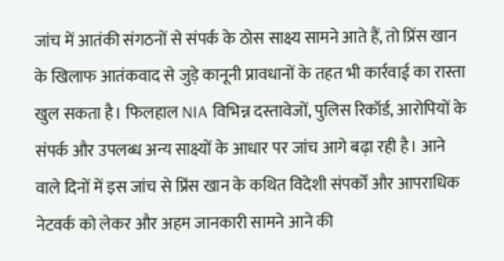जांच में आतंकी संगठनों से संपर्क के ठोस साक्ष्य सामने आते हैं, तो प्रिंस खान के खिलाफ आतंकवाद से जुड़े कानूनी प्रावधानों के तहत भी कार्रवाई का रास्ता खुल सकता है। फिलहाल NIA विभिन्न दस्तावेजों, पुलिस रिकॉर्ड, आरोपियों के संपर्क और उपलब्ध अन्य साक्ष्यों के आधार पर जांच आगे बढ़ा रही है। आने वाले दिनों में इस जांच से प्रिंस खान के कथित विदेशी संपर्कों और आपराधिक नेटवर्क को लेकर और अहम जानकारी सामने आने की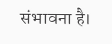संभावना है।